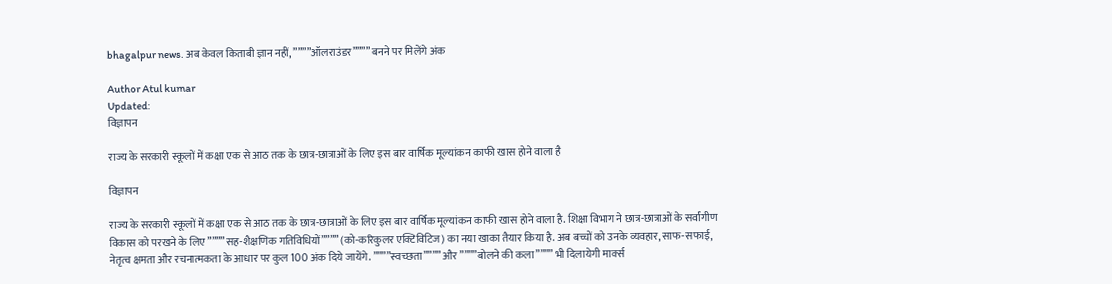bhagalpur news. अब केवल किताबी ज्ञान नहीं, ””””ऑलराउंडर”””” बनने पर मिलेंगे अंक

Author Atul kumar
Updated:
विज्ञापन

राज्य के सरकारी स्कूलों में कक्षा एक से आठ तक के छात्र-छात्राओं के लिए इस बार वार्षिक मूल्यांकन काफी खास होने वाला है

विज्ञापन

राज्य के सरकारी स्कूलों में कक्षा एक से आठ तक के छात्र-छात्राओं के लिए इस बार वार्षिक मूल्यांकन काफी खास होने वाला है. शिक्षा विभाग ने छात्र-छात्राओं के सर्वांगीण विकास को परखने के लिए ””””सह-शैक्षणिक गतिविधियों”””” (को-करिकुलर एक्टिविटिज) का नया खाका तैयार किया है. अब बच्चों को उनके व्यवहार, साफ-सफाई, नेतृत्व क्षमता और रचनात्मकता के आधार पर कुल 100 अंक दिये जायेंगे. ””””स्वच्छता”””” और ””””बोलने की कला”””” भी दिलायेगी मार्क्स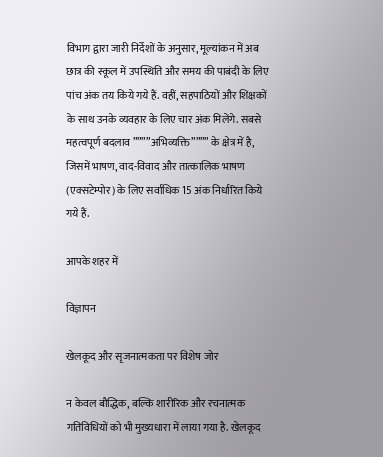विभाग द्वारा जारी निर्देशों के अनुसार, मूल्यांकन में अब छात्र की स्कूल में उपस्थिति और समय की पाबंदी के लिए पांच अंक तय किये गये हैं. वहीं, सहपाठियों और शिक्षकों के साथ उनके व्यवहार के लिए चार अंक मिलेंगे. सबसे महत्वपूर्ण बदलाव ””””अभिव्यक्ति”””” के क्षेत्र में है, जिसमें भाषण, वाद-विवाद और तात्कालिक भाषण (एक्सटेम्पोर) के लिए सर्वाधिक 15 अंक निर्धारित किये गये हैं.

आपके शहर में

विज्ञापन

खेलकूद और सृजनात्मकता पर विशेष जोर

न केवल बौद्धिक, बल्कि शारीरिक और रचनात्मक गतिविधियों को भी मुख्यधारा में लाया गया है. खेलकूद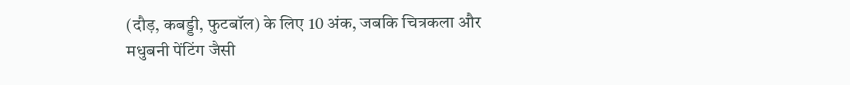(दौड़, कबड्डी, फुटबॉल) के लिए 10 अंक, जबकि चित्रकला और मधुबनी पेंटिंग जैसी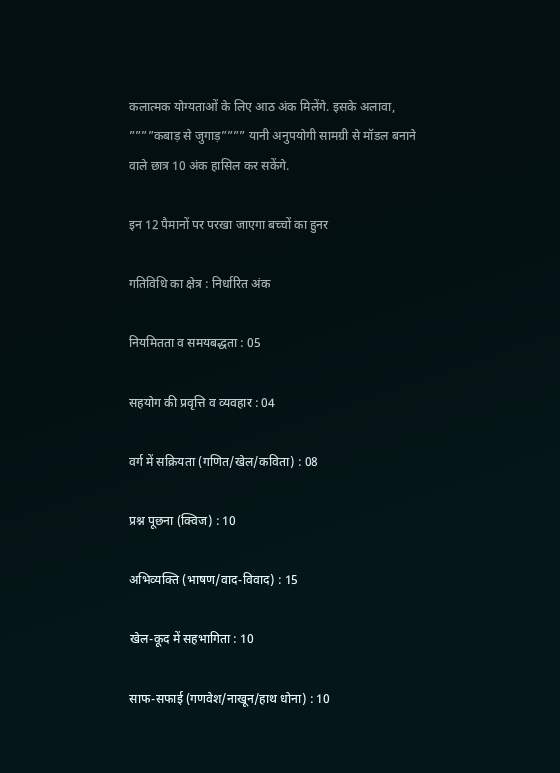कलात्मक योग्यताओं के लिए आठ अंक मिलेंगे. इसके अलावा, ””””कबाड़ से जुगाड़”””” यानी अनुपयोगी सामग्री से मॉडल बनाने वाले छात्र 10 अंक हासिल कर सकेंगे.

इन 12 पैमानों पर परखा जाएगा बच्चों का हुनर

गतिविधि का क्षेत्र : निर्धारित अंक

नियमितता व समयबद्धता : 05

सहयोग की प्रवृत्ति व व्यवहार : 04

वर्ग में सक्रियता (गणित/खेल/कविता) : 08

प्रश्न पूछना (क्विज) : 10

अभिव्यक्ति (भाषण/वाद-विवाद) : 15

खेल-कूद में सहभागिता : 10

साफ-सफाई (गणवेश/नाखून/हाथ धोना) : 10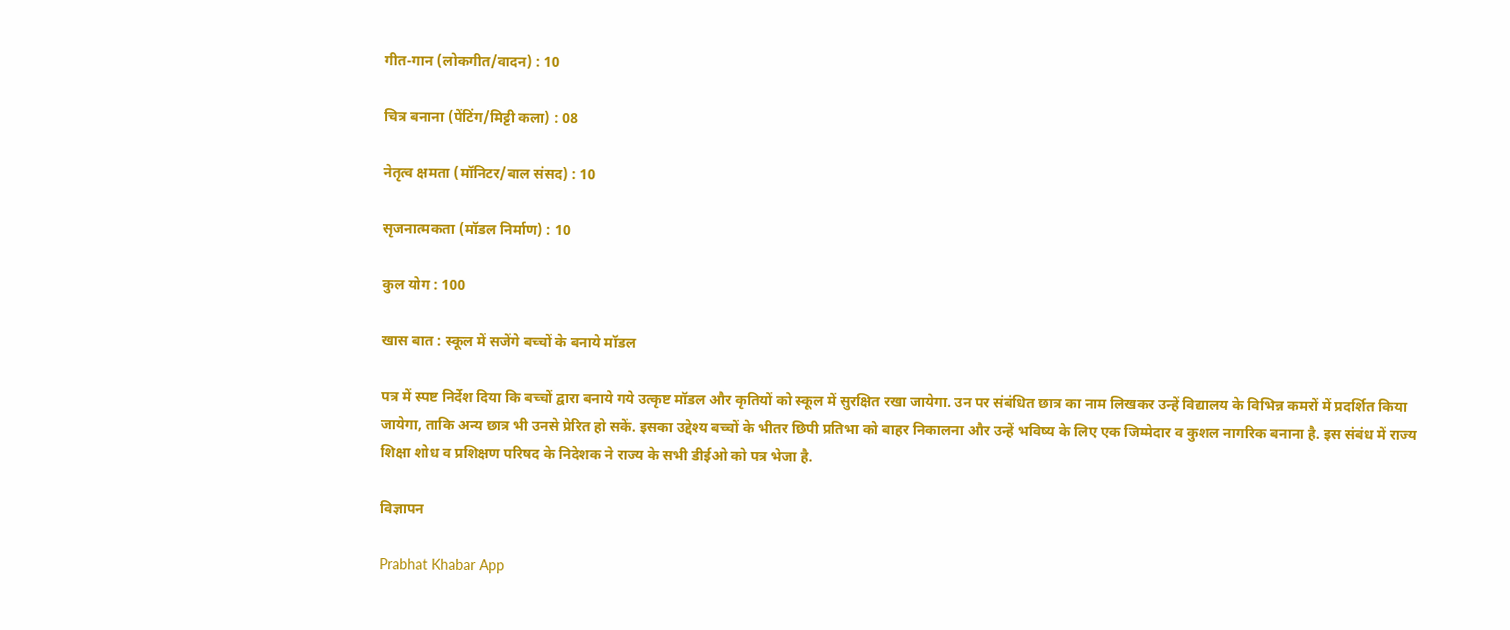गीत-गान (लोकगीत/वादन) : 10

चित्र बनाना (पेंटिंग/मिट्टी कला) : 08

नेतृत्व क्षमता (मॉनिटर/बाल संसद) : 10

सृजनात्मकता (मॉडल निर्माण) : 10

कुल योग : 100

खास बात : स्कूल में सजेंगे बच्चों के बनाये मॉडल

पत्र में स्पष्ट निर्देश दिया कि बच्चों द्वारा बनाये गये उत्कृष्ट मॉडल और कृतियों को स्कूल में सुरक्षित रखा जायेगा. उन पर संबंधित छात्र का नाम लिखकर उन्हें विद्यालय के विभिन्न कमरों में प्रदर्शित किया जायेगा, ताकि अन्य छात्र भी उनसे प्रेरित हो सकें. इसका उद्देश्य बच्चों के भीतर छिपी प्रतिभा को बाहर निकालना और उन्हें भविष्य के लिए एक जिम्मेदार व कुशल नागरिक बनाना है. इस संबंध में राज्य शिक्षा शोध व प्रशिक्षण परिषद के निदेशक ने राज्य के सभी डीईओ को पत्र भेजा है.

विज्ञापन

Prabhat Khabar App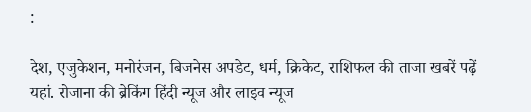:

देश, एजुकेशन, मनोरंजन, बिजनेस अपडेट, धर्म, क्रिकेट, राशिफल की ताजा खबरें पढ़ें यहां. रोजाना की ब्रेकिंग हिंदी न्यूज और लाइव न्यूज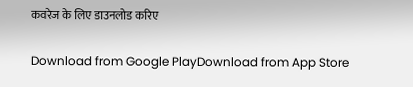कवरेज के लिए डाउनलोड करिए

Download from Google PlayDownload from App Store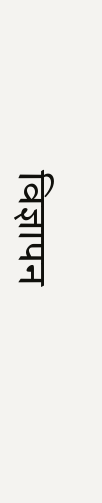विज्ञापन